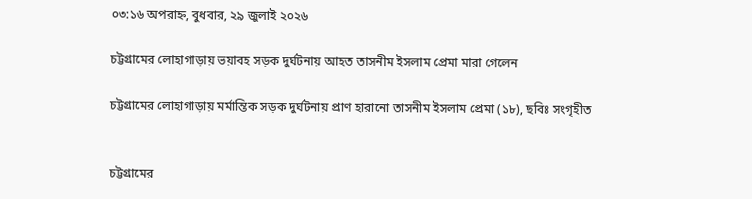০৩:১৬ অপরাহ্ন, বুধবার, ২৯ জুলাই ২০২৬

চট্টগ্রামের লোহাগাড়ায় ভয়াবহ সড়ক দুর্ঘটনায় আহত তাসনীম ইসলাম প্রেমা মারা গেলেন

চট্টগ্রামের লোহাগাড়ায় মর্মান্তিক সড়ক দুর্ঘটনায় প্রাণ হারানো তাসনীম ইসলাম প্রেমা (১৮), ছবিঃ সংগৃহীত


চট্টগ্রামের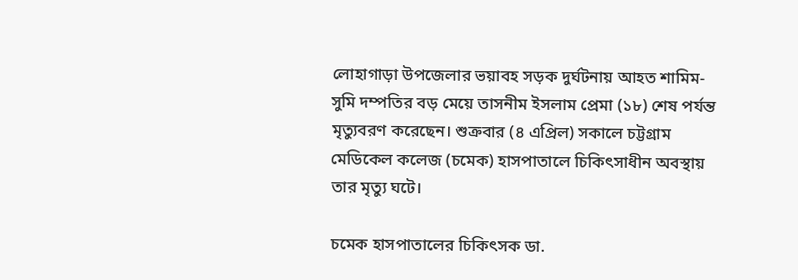লোহাগাড়া উপজেলার ভয়াবহ সড়ক দুর্ঘটনায় আহত শামিম-সুমি দম্পতির বড় মেয়ে তাসনীম ইসলাম প্রেমা (১৮) শেষ পর্যন্ত মৃত্যুবরণ করেছেন। শুক্রবার (৪ এপ্রিল) সকালে চট্টগ্রাম মেডিকেল কলেজ (চমেক) হাসপাতালে চিকিৎসাধীন অবস্থায় তার মৃত্যু ঘটে।

চমেক হাসপাতালের চিকিৎসক ডা.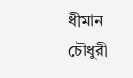ধীমান চৌধুরী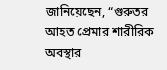জানিয়েছেন, “গুরুতর আহত প্রেমার শারীরিক অবস্থার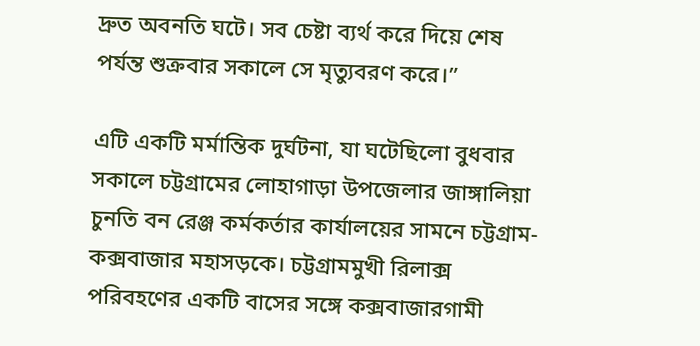দ্রুত অবনতি ঘটে। সব চেষ্টা ব্যর্থ করে দিয়ে শেষ পর্যন্ত শুক্রবার সকালে সে মৃত্যুবরণ করে।”

এটি একটি মর্মান্তিক দুর্ঘটনা, যা ঘটেছিলো বুধবার সকালে চট্টগ্রামের লোহাগাড়া উপজেলার জাঙ্গালিয়া চুনতি বন রেঞ্জ কর্মকর্তার কার্যালয়ের সামনে চট্টগ্রাম-কক্সবাজার মহাসড়কে। চট্টগ্রামমুখী রিলাক্স পরিবহণের একটি বাসের সঙ্গে কক্সবাজারগামী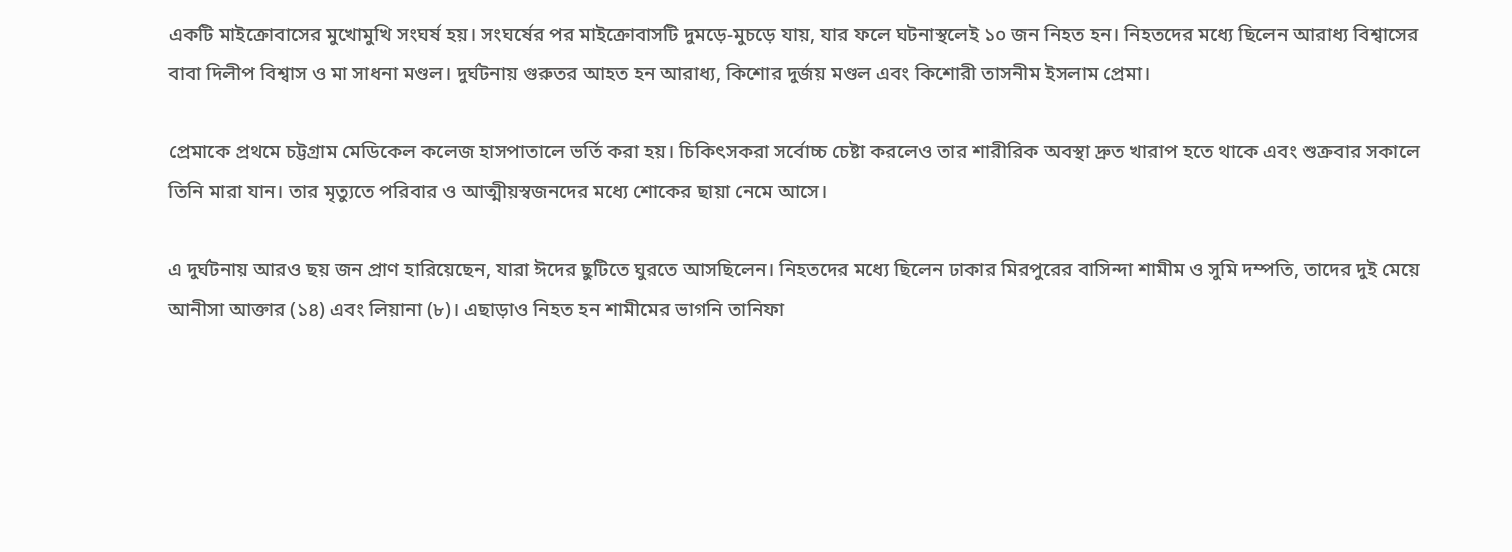একটি মাইক্রোবাসের মুখোমুখি সংঘর্ষ হয়। সংঘর্ষের পর মাইক্রোবাসটি দুমড়ে-মুচড়ে যায়, যার ফলে ঘটনাস্থলেই ১০ জন নিহত হন। নিহতদের মধ্যে ছিলেন আরাধ্য বিশ্বাসের বাবা দিলীপ বিশ্বাস ও মা সাধনা মণ্ডল। দুর্ঘটনায় গুরুতর আহত হন আরাধ্য, কিশোর দুর্জয় মণ্ডল এবং কিশোরী তাসনীম ইসলাম প্রেমা।

প্রেমাকে প্রথমে চট্টগ্রাম মেডিকেল কলেজ হাসপাতালে ভর্তি করা হয়। চিকিৎসকরা সর্বোচ্চ চেষ্টা করলেও তার শারীরিক অবস্থা দ্রুত খারাপ হতে থাকে এবং শুক্রবার সকালে তিনি মারা যান। তার মৃত্যুতে পরিবার ও আত্মীয়স্বজনদের মধ্যে শোকের ছায়া নেমে আসে।

এ দুর্ঘটনায় আরও ছয় জন প্রাণ হারিয়েছেন, যারা ঈদের ছুটিতে ঘুরতে আসছিলেন। নিহতদের মধ্যে ছিলেন ঢাকার মিরপুরের বাসিন্দা শামীম ও সুমি দম্পতি, তাদের দুই মেয়ে আনীসা আক্তার (১৪) এবং লিয়ানা (৮)। এছাড়াও নিহত হন শামীমের ভাগনি তানিফা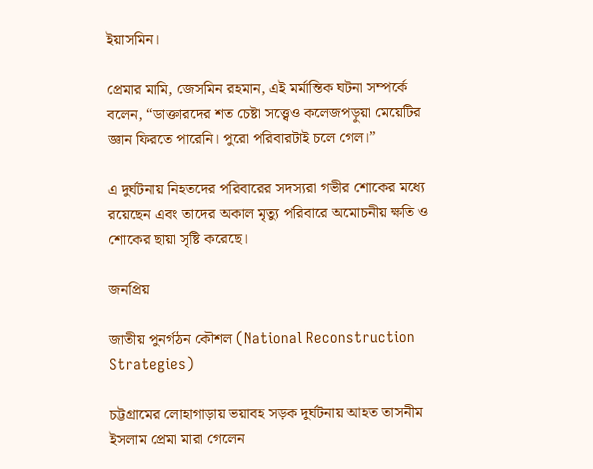ইয়াসমিন।

প্রেমার মামি, জেসমিন রহমান, এই মর্মান্তিক ঘটনা সম্পর্কে বলেন, “ডাক্তারদের শত চেষ্টা সত্ত্বেও কলেজপড়ুয়া মেয়েটির জ্ঞান ফিরতে পারেনি। পুরো পরিবারটাই চলে গেল।”

এ দুর্ঘটনায় নিহতদের পরিবারের সদস্যরা গভীর শোকের মধ্যে রয়েছেন এবং তাদের অকাল মৃত্যু পরিবারে অমোচনীয় ক্ষতি ও শোকের ছায়া সৃষ্টি করেছে।

জনপ্রিয়

জাতীয় পুনর্গঠন কৌশল (National Reconstruction Strategies)

চট্টগ্রামের লোহাগাড়ায় ভয়াবহ সড়ক দুর্ঘটনায় আহত তাসনীম ইসলাম প্রেমা মারা গেলেন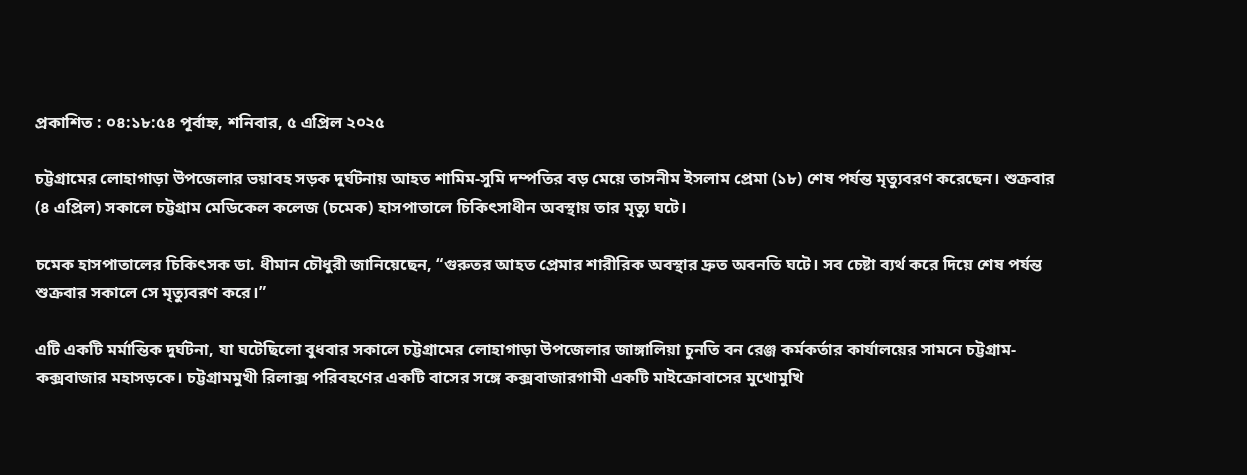প্রকাশিত : ০৪:১৮:৫৪ পূর্বাহ্ন, শনিবার, ৫ এপ্রিল ২০২৫

চট্টগ্রামের লোহাগাড়া উপজেলার ভয়াবহ সড়ক দুর্ঘটনায় আহত শামিম-সুমি দম্পতির বড় মেয়ে তাসনীম ইসলাম প্রেমা (১৮) শেষ পর্যন্ত মৃত্যুবরণ করেছেন। শুক্রবার (৪ এপ্রিল) সকালে চট্টগ্রাম মেডিকেল কলেজ (চমেক) হাসপাতালে চিকিৎসাধীন অবস্থায় তার মৃত্যু ঘটে।

চমেক হাসপাতালের চিকিৎসক ডা. ধীমান চৌধুরী জানিয়েছেন, “গুরুতর আহত প্রেমার শারীরিক অবস্থার দ্রুত অবনতি ঘটে। সব চেষ্টা ব্যর্থ করে দিয়ে শেষ পর্যন্ত শুক্রবার সকালে সে মৃত্যুবরণ করে।”

এটি একটি মর্মান্তিক দুর্ঘটনা, যা ঘটেছিলো বুধবার সকালে চট্টগ্রামের লোহাগাড়া উপজেলার জাঙ্গালিয়া চুনতি বন রেঞ্জ কর্মকর্তার কার্যালয়ের সামনে চট্টগ্রাম-কক্সবাজার মহাসড়কে। চট্টগ্রামমুখী রিলাক্স পরিবহণের একটি বাসের সঙ্গে কক্সবাজারগামী একটি মাইক্রোবাসের মুখোমুখি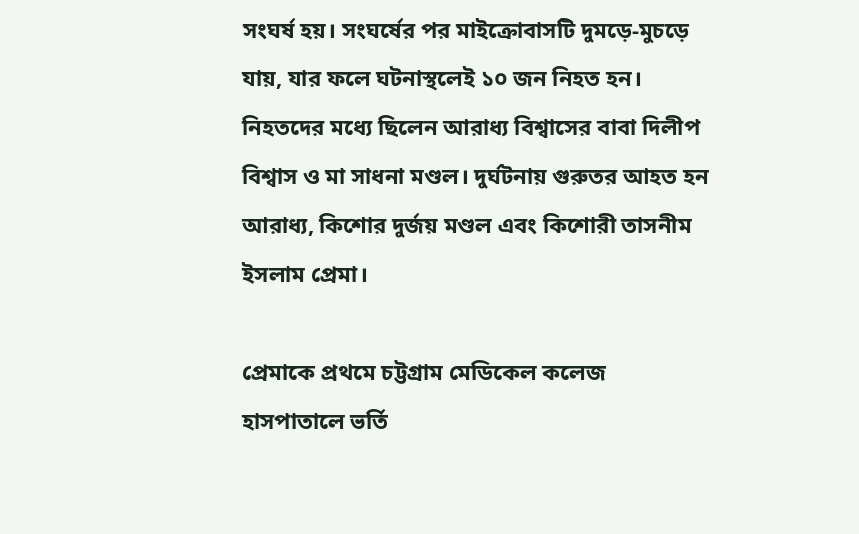সংঘর্ষ হয়। সংঘর্ষের পর মাইক্রোবাসটি দুমড়ে-মুচড়ে যায়, যার ফলে ঘটনাস্থলেই ১০ জন নিহত হন। নিহতদের মধ্যে ছিলেন আরাধ্য বিশ্বাসের বাবা দিলীপ বিশ্বাস ও মা সাধনা মণ্ডল। দুর্ঘটনায় গুরুতর আহত হন আরাধ্য, কিশোর দুর্জয় মণ্ডল এবং কিশোরী তাসনীম ইসলাম প্রেমা।

প্রেমাকে প্রথমে চট্টগ্রাম মেডিকেল কলেজ হাসপাতালে ভর্তি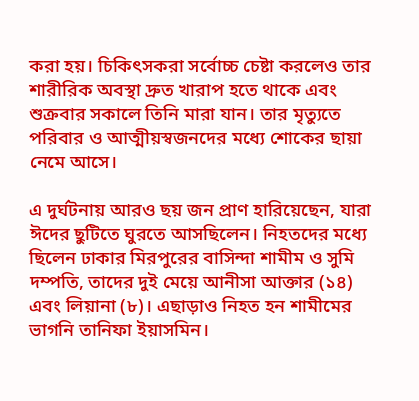করা হয়। চিকিৎসকরা সর্বোচ্চ চেষ্টা করলেও তার শারীরিক অবস্থা দ্রুত খারাপ হতে থাকে এবং শুক্রবার সকালে তিনি মারা যান। তার মৃত্যুতে পরিবার ও আত্মীয়স্বজনদের মধ্যে শোকের ছায়া নেমে আসে।

এ দুর্ঘটনায় আরও ছয় জন প্রাণ হারিয়েছেন, যারা ঈদের ছুটিতে ঘুরতে আসছিলেন। নিহতদের মধ্যে ছিলেন ঢাকার মিরপুরের বাসিন্দা শামীম ও সুমি দম্পতি, তাদের দুই মেয়ে আনীসা আক্তার (১৪) এবং লিয়ানা (৮)। এছাড়াও নিহত হন শামীমের ভাগনি তানিফা ইয়াসমিন।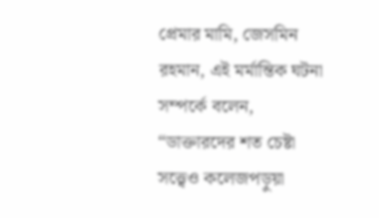প্রেমার মামি, জেসমিন রহমান, এই মর্মান্তিক ঘটনা সম্পর্কে বলেন, “ডাক্তারদের শত চেষ্টা সত্ত্বেও কলেজপড়ুয়া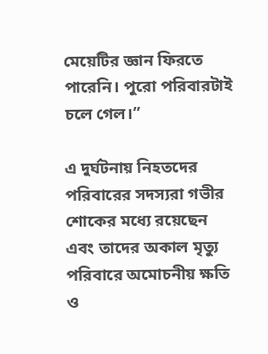মেয়েটির জ্ঞান ফিরতে পারেনি। পুরো পরিবারটাই চলে গেল।”

এ দুর্ঘটনায় নিহতদের পরিবারের সদস্যরা গভীর শোকের মধ্যে রয়েছেন এবং তাদের অকাল মৃত্যু পরিবারে অমোচনীয় ক্ষতি ও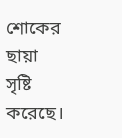শোকের ছায়া সৃষ্টি করেছে।